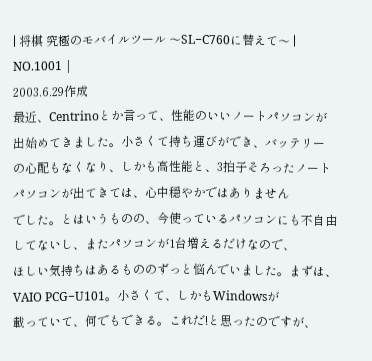| 将棋 究極のモバイルツール 〜SL−C760に替えて〜 |
NO.1001 |
2003.6.29作成
最近、Centrinoとか言って、性能のいいノートパソコンが出始めてきました。小さくて持ち運びができ、バッテリー
の心配もなくなり、しかも高性能と、3拍子そろったノートパソコンが出てきては、心中穏やかではありません
でした。とはいうものの、今使っているパソコンにも不自由してないし、またパソコンが1台増えるだけなので、
ほしい気持ちはあるもののずっと悩んでいました。まずは、VAIO PCG−U101。小さくて、しかもWindowsが
載っていて、何でもできる。これだ!と思ったのですが、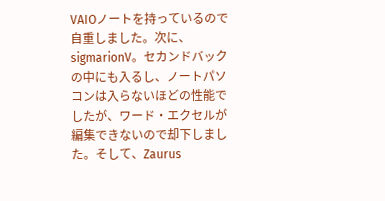VAIOノートを持っているので自重しました。次に、
sigmarionV。セカンドバックの中にも入るし、ノートパソコンは入らないほどの性能でしたが、ワード・エクセルが
編集できないので却下しました。そして、Zaurus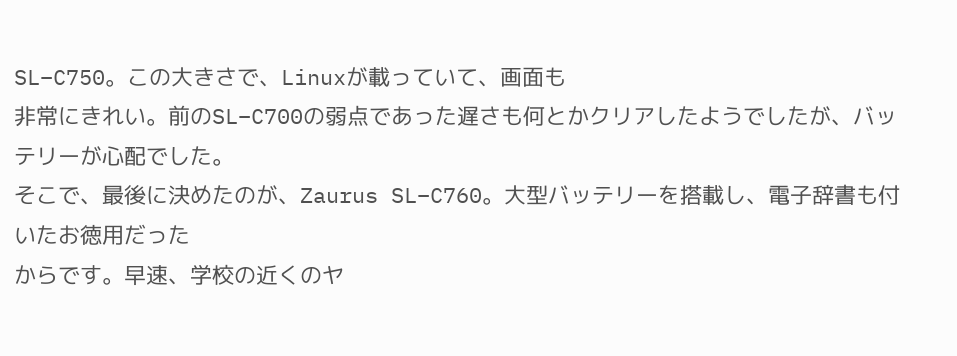SL−C750。この大きさで、Linuxが載っていて、画面も
非常にきれい。前のSL−C700の弱点であった遅さも何とかクリアしたようでしたが、バッテリーが心配でした。
そこで、最後に決めたのが、Zaurus SL−C760。大型バッテリーを搭載し、電子辞書も付いたお徳用だった
からです。早速、学校の近くのヤ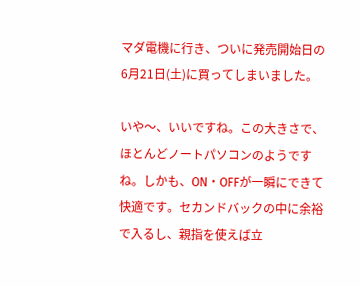マダ電機に行き、ついに発売開始日の6月21日(土)に買ってしまいました。

いや〜、いいですね。この大きさで、ほとんどノートパソコンのようですね。しかも、ON・OFFが一瞬にできて
快適です。セカンドバックの中に余裕で入るし、親指を使えば立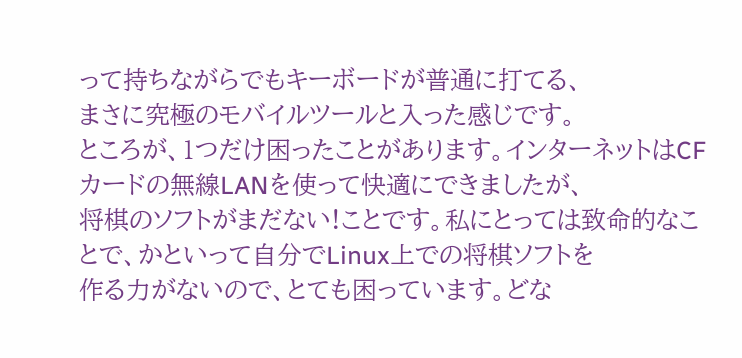って持ちながらでもキーボードが普通に打てる、
まさに究極のモバイルツールと入った感じです。
ところが、1つだけ困ったことがあります。インターネットはCFカードの無線LANを使って快適にできましたが、
将棋のソフトがまだない!ことです。私にとっては致命的なことで、かといって自分でLinux上での将棋ソフトを
作る力がないので、とても困っています。どな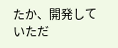たか、開発していただ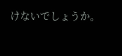けないでしょうか。